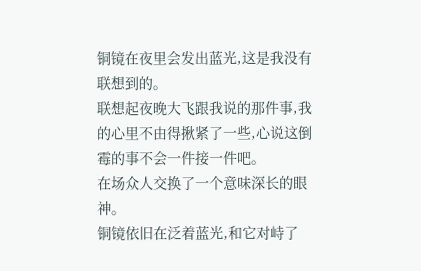铜镜在夜里会发出蓝光,这是我没有联想到的。
联想起夜晚大飞跟我说的那件事,我的心里不由得揪紧了一些,心说这倒霉的事不会一件接一件吧。
在场众人交换了一个意味深长的眼神。
铜镜依旧在泛着蓝光,和它对峙了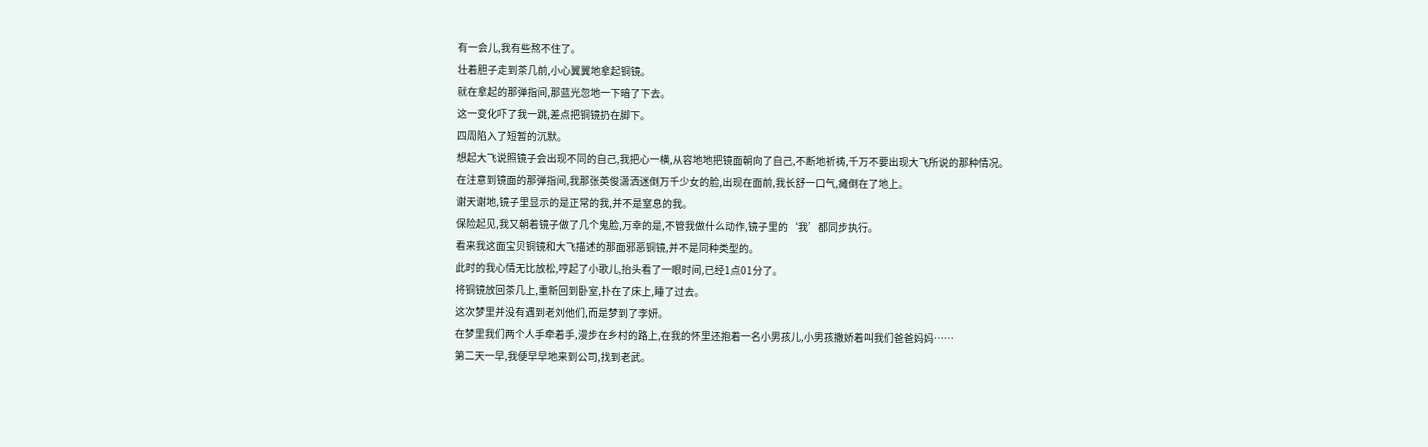有一会儿,我有些熬不住了。
壮着胆子走到茶几前,小心翼翼地拿起铜镜。
就在拿起的那弹指间,那蓝光忽地一下暗了下去。
这一变化吓了我一跳,差点把铜镜扔在脚下。
四周陷入了短暂的沉默。
想起大飞说照镜子会出现不同的自己,我把心一横,从容地地把镜面朝向了自己,不断地祈祷,千万不要出现大飞所说的那种情况。
在注意到镜面的那弹指间,我那张英俊潇洒迷倒万千少女的脸,出现在面前,我长舒一口气,瘫倒在了地上。
谢天谢地,镜子里显示的是正常的我,并不是窒息的我。
保险起见,我又朝着镜子做了几个鬼脸,万幸的是,不管我做什么动作,镜子里的‘我’都同步执行。
看来我这面宝贝铜镜和大飞描述的那面邪恶铜镜,并不是同种类型的。
此时的我心情无比放松,哼起了小歌儿,抬头看了一眼时间,已经1点01分了。
将铜镜放回茶几上,重新回到卧室,扑在了床上,睡了过去。
这次梦里并没有遇到老刘他们,而是梦到了李妍。
在梦里我们两个人手牵着手,漫步在乡村的路上,在我的怀里还抱着一名小男孩儿,小男孩撒娇着叫我们爸爸妈妈……
第二天一早,我便早早地来到公司,找到老武。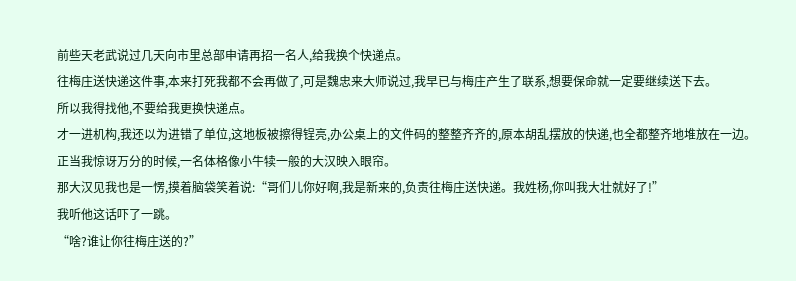前些天老武说过几天向市里总部申请再招一名人,给我换个快递点。
往梅庄送快递这件事,本来打死我都不会再做了,可是魏忠来大师说过,我早已与梅庄产生了联系,想要保命就一定要继续送下去。
所以我得找他,不要给我更换快递点。
才一进机构,我还以为进错了单位,这地板被擦得锃亮,办公桌上的文件码的整整齐齐的,原本胡乱摆放的快递,也全都整齐地堆放在一边。
正当我惊讶万分的时候,一名体格像小牛犊一般的大汉映入眼帘。
那大汉见我也是一愣,摸着脑袋笑着说:“哥们儿你好啊,我是新来的,负责往梅庄送快递。我姓杨,你叫我大壮就好了!”
我听他这话吓了一跳。
“啥?谁让你往梅庄送的?”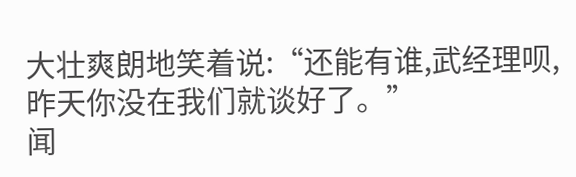大壮爽朗地笑着说:“还能有谁,武经理呗,昨天你没在我们就谈好了。”
闻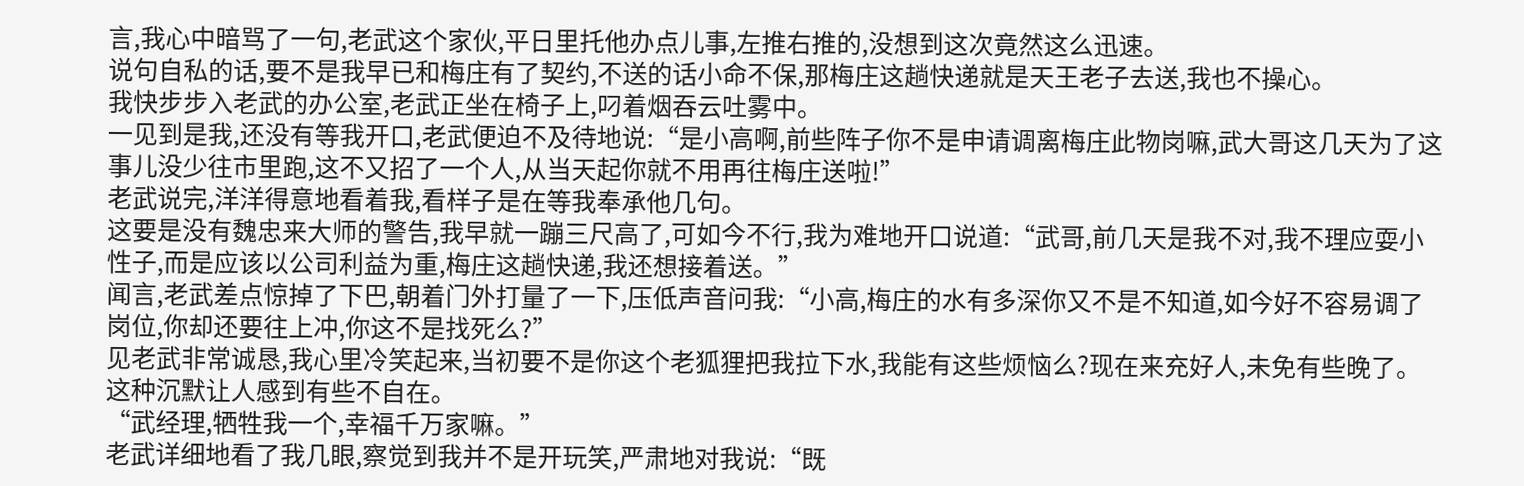言,我心中暗骂了一句,老武这个家伙,平日里托他办点儿事,左推右推的,没想到这次竟然这么迅速。
说句自私的话,要不是我早已和梅庄有了契约,不送的话小命不保,那梅庄这趟快递就是天王老子去送,我也不操心。
我快步步入老武的办公室,老武正坐在椅子上,叼着烟吞云吐雾中。
一见到是我,还没有等我开口,老武便迫不及待地说:“是小高啊,前些阵子你不是申请调离梅庄此物岗嘛,武大哥这几天为了这事儿没少往市里跑,这不又招了一个人,从当天起你就不用再往梅庄送啦!”
老武说完,洋洋得意地看着我,看样子是在等我奉承他几句。
这要是没有魏忠来大师的警告,我早就一蹦三尺高了,可如今不行,我为难地开口说道:“武哥,前几天是我不对,我不理应耍小性子,而是应该以公司利益为重,梅庄这趟快递,我还想接着送。”
闻言,老武差点惊掉了下巴,朝着门外打量了一下,压低声音问我:“小高,梅庄的水有多深你又不是不知道,如今好不容易调了岗位,你却还要往上冲,你这不是找死么?”
见老武非常诚恳,我心里冷笑起来,当初要不是你这个老狐狸把我拉下水,我能有这些烦恼么?现在来充好人,未免有些晚了。
这种沉默让人感到有些不自在。
“武经理,牺牲我一个,幸福千万家嘛。”
老武详细地看了我几眼,察觉到我并不是开玩笑,严肃地对我说:“既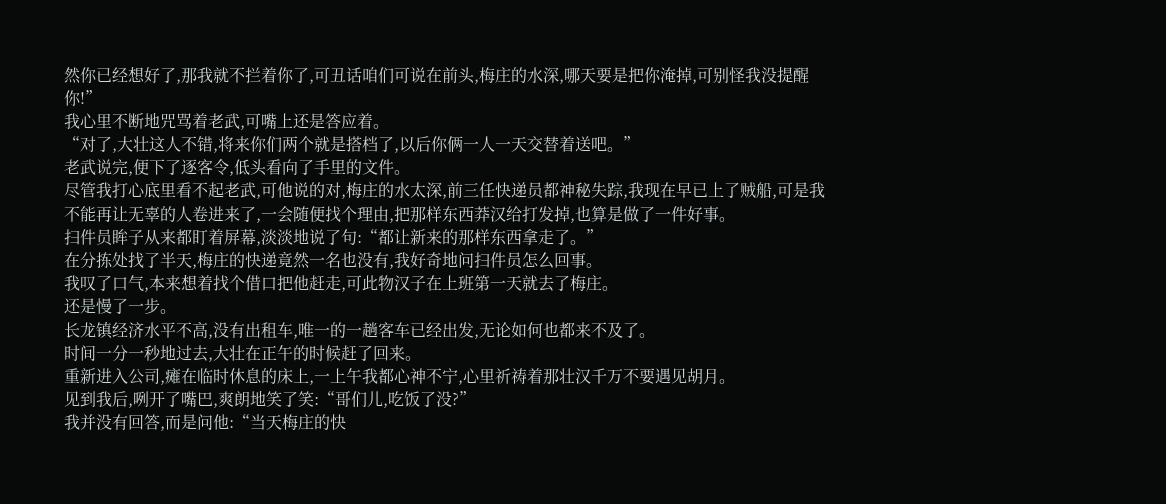然你已经想好了,那我就不拦着你了,可丑话咱们可说在前头,梅庄的水深,哪天要是把你淹掉,可别怪我没提醒你!”
我心里不断地咒骂着老武,可嘴上还是答应着。
“对了,大壮这人不错,将来你们两个就是搭档了,以后你俩一人一天交替着送吧。”
老武说完,便下了逐客令,低头看向了手里的文件。
尽管我打心底里看不起老武,可他说的对,梅庄的水太深,前三任快递员都神秘失踪,我现在早已上了贼船,可是我不能再让无辜的人卷进来了,一会随便找个理由,把那样东西莽汉给打发掉,也算是做了一件好事。
扫件员眸子从来都盯着屏幕,淡淡地说了句:“都让新来的那样东西拿走了。”
在分拣处找了半天,梅庄的快递竟然一名也没有,我好奇地问扫件员怎么回事。
我叹了口气,本来想着找个借口把他赶走,可此物汉子在上班第一天就去了梅庄。
还是慢了一步。
长龙镇经济水平不高,没有出租车,唯一的一趟客车已经出发,无论如何也都来不及了。
时间一分一秒地过去,大壮在正午的时候赶了回来。
重新进入公司,瘫在临时休息的床上,一上午我都心神不宁,心里祈祷着那壮汉千万不要遇见胡月。
见到我后,咧开了嘴巴,爽朗地笑了笑:“哥们儿,吃饭了没?”
我并没有回答,而是问他:“当天梅庄的快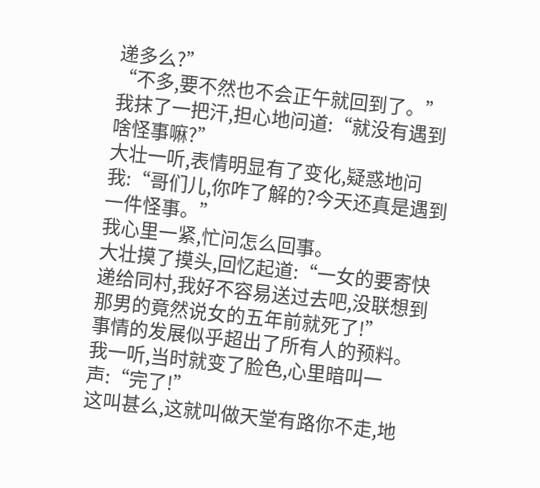递多么?”
“不多,要不然也不会正午就回到了。”
我抹了一把汗,担心地问道:“就没有遇到啥怪事嘛?”
大壮一听,表情明显有了变化,疑惑地问我:“哥们儿,你咋了解的?今天还真是遇到一件怪事。”
我心里一紧,忙问怎么回事。
大壮摸了摸头,回忆起道:“一女的要寄快递给同村,我好不容易送过去吧,没联想到那男的竟然说女的五年前就死了!”
事情的发展似乎超出了所有人的预料。
我一听,当时就变了脸色,心里暗叫一声:“完了!”
这叫甚么,这就叫做天堂有路你不走,地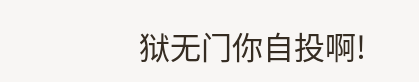狱无门你自投啊!